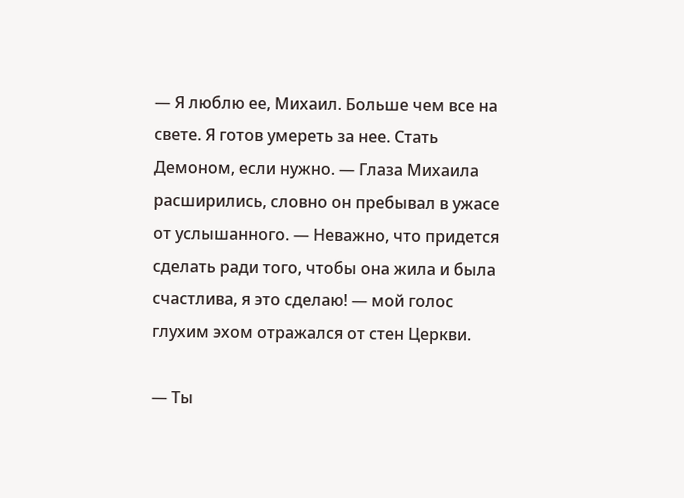— Я люблю ее, Михаил. Больше чем все на свете. Я готов умереть за нее. Стать Демоном, если нужно. — Глаза Михаила расширились, словно он пребывал в ужасе от услышанного. — Неважно, что придется сделать ради того, чтобы она жила и была счастлива, я это сделаю! — мой голос глухим эхом отражался от стен Церкви.

— Ты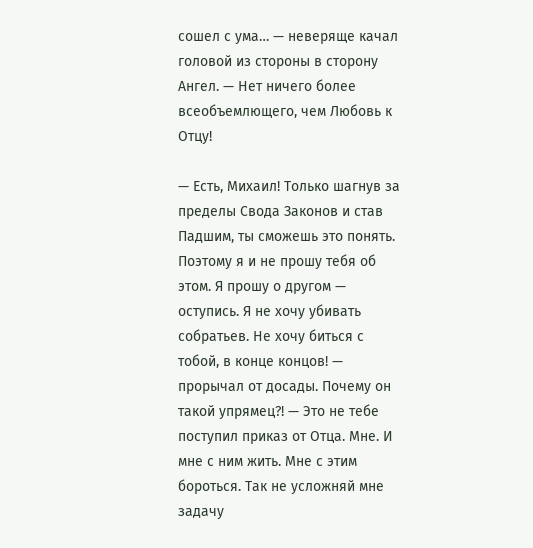сошел с ума… — неверяще качал головой из стороны в сторону Ангел. — Нет ничего более всеобъемлющего, чем Любовь к Отцу!

— Есть, Михаил! Только шагнув за пределы Свода Законов и став Падшим, ты сможешь это понять. Поэтому я и не прошу тебя об этом. Я прошу о другом — оступись. Я не хочу убивать собратьев. Не хочу биться с тобой, в конце концов! — прорычал от досады. Почему он такой упрямец?! — Это не тебе поступил приказ от Отца. Мне. И мне с ним жить. Мне с этим бороться. Так не усложняй мне задачу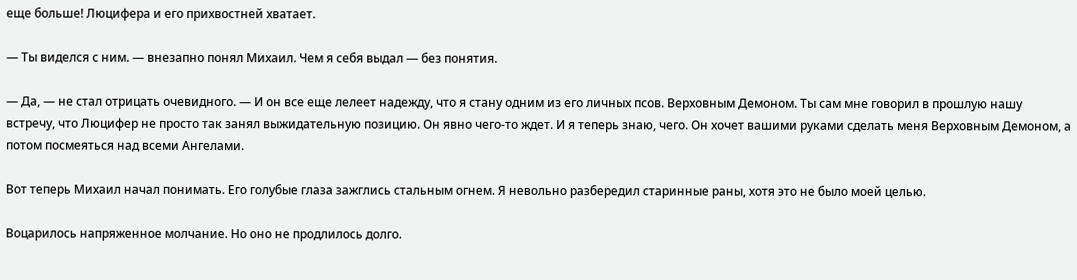еще больше! Люцифера и его прихвостней хватает.

— Ты виделся с ним. — внезапно понял Михаил. Чем я себя выдал — без понятия.

— Да, — не стал отрицать очевидного. — И он все еще лелеет надежду, что я стану одним из его личных псов. Верховным Демоном. Ты сам мне говорил в прошлую нашу встречу, что Люцифер не просто так занял выжидательную позицию. Он явно чего-то ждет. И я теперь знаю, чего. Он хочет вашими руками сделать меня Верховным Демоном, а потом посмеяться над всеми Ангелами.

Вот теперь Михаил начал понимать. Его голубые глаза зажглись стальным огнем. Я невольно разбередил старинные раны, хотя это не было моей целью.

Воцарилось напряженное молчание. Но оно не продлилось долго.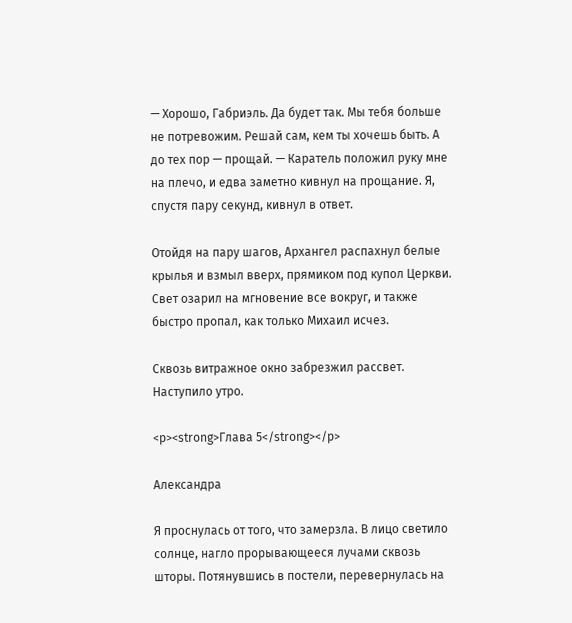— Хорошо, Габриэль. Да будет так. Мы тебя больше не потревожим. Решай сам, кем ты хочешь быть. А до тех пор — прощай. — Каратель положил руку мне на плечо, и едва заметно кивнул на прощание. Я, спустя пару секунд, кивнул в ответ.

Отойдя на пару шагов, Архангел распахнул белые крылья и взмыл вверх, прямиком под купол Церкви. Свет озарил на мгновение все вокруг, и также быстро пропал, как только Михаил исчез.

Сквозь витражное окно забрезжил рассвет. Наступило утро.

<p><strong>Глава 5</strong></p>

Александра

Я проснулась от того, что замерзла. В лицо светило солнце, нагло прорывающееся лучами сквозь шторы. Потянувшись в постели, перевернулась на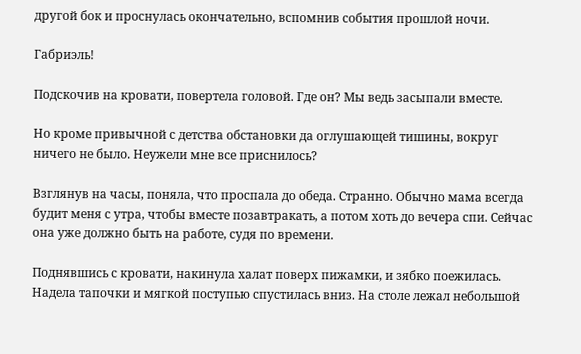другой бок и проснулась окончательно, вспомнив события прошлой ночи.

Габриэль!

Подскочив на кровати, повертела головой. Где он? Мы ведь засыпали вместе.

Но кроме привычной с детства обстановки да оглушающей тишины, вокруг ничего не было. Неужели мне все приснилось?

Взглянув на часы, поняла, что проспала до обеда. Странно. Обычно мама всегда будит меня с утра, чтобы вместе позавтракать, а потом хоть до вечера спи. Сейчас она уже должно быть на работе, судя по времени.

Поднявшись с кровати, накинула халат поверх пижамки, и зябко поежилась. Надела тапочки и мягкой поступью спустилась вниз. На столе лежал небольшой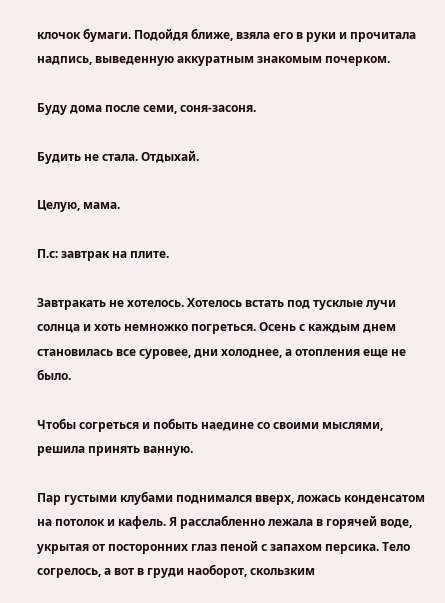клочок бумаги. Подойдя ближе, взяла его в руки и прочитала надпись, выведенную аккуратным знакомым почерком.

Буду дома после семи, соня-засоня.

Будить не стала. Отдыхай.

Целую, мама.

П.с: завтрак на плите.

Завтракать не хотелось. Хотелось встать под тусклые лучи солнца и хоть немножко погреться. Осень с каждым днем становилась все суровее, дни холоднее, а отопления еще не было.

Чтобы согреться и побыть наедине со своими мыслями, решила принять ванную.

Пар густыми клубами поднимался вверх, ложась конденсатом на потолок и кафель. Я расслабленно лежала в горячей воде, укрытая от посторонних глаз пеной с запахом персика. Тело согрелось, а вот в груди наоборот, скользким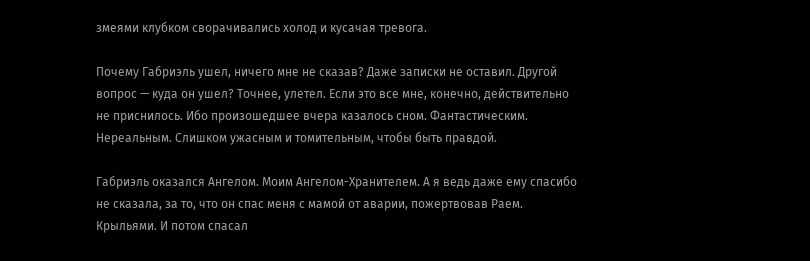змеями клубком сворачивались холод и кусачая тревога.

Почему Габриэль ушел, ничего мне не сказав? Даже записки не оставил. Другой вопрос — куда он ушел? Точнее, улетел. Если это все мне, конечно, действительно не приснилось. Ибо произошедшее вчера казалось сном. Фантастическим. Нереальным. Слишком ужасным и томительным, чтобы быть правдой.

Габриэль оказался Ангелом. Моим Ангелом-Хранителем. А я ведь даже ему спасибо не сказала, за то, что он спас меня с мамой от аварии, пожертвовав Раем. Крыльями. И потом спасал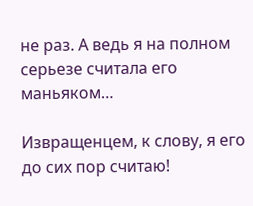не раз. А ведь я на полном серьезе считала его маньяком…

Извращенцем, к слову, я его до сих пор считаю!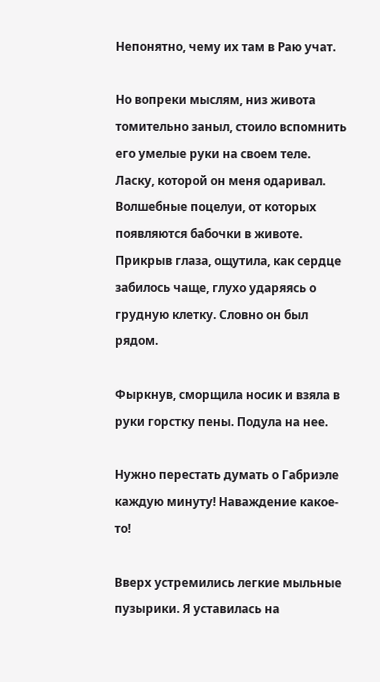Непонятно, чему их там в Раю учат.

Но вопреки мыслям, низ живота томительно заныл, стоило вспомнить его умелые руки на своем теле. Ласку, которой он меня одаривал. Волшебные поцелуи, от которых появляются бабочки в животе. Прикрыв глаза, ощутила, как сердце забилось чаще, глухо ударяясь о грудную клетку. Словно он был рядом.

Фыркнув, сморщила носик и взяла в руки горстку пены. Подула на нее.

Нужно перестать думать о Габриэле каждую минуту! Наваждение какое-то!

Вверх устремились легкие мыльные пузырики. Я уставилась на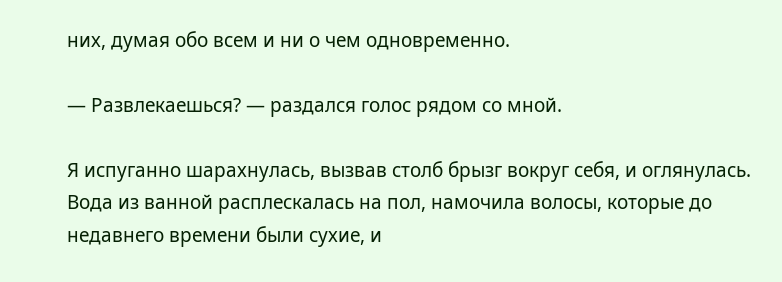них, думая обо всем и ни о чем одновременно.

— Развлекаешься? — раздался голос рядом со мной.

Я испуганно шарахнулась, вызвав столб брызг вокруг себя, и оглянулась. Вода из ванной расплескалась на пол, намочила волосы, которые до недавнего времени были сухие, и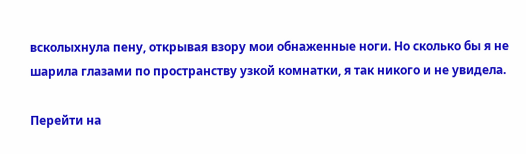всколыхнула пену, открывая взору мои обнаженные ноги. Но сколько бы я не шарила глазами по пространству узкой комнатки, я так никого и не увидела.

Перейти на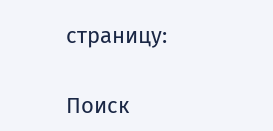страницу:

Поиск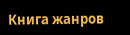Книга жанров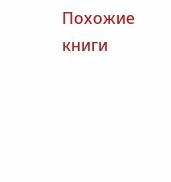Похожие книги